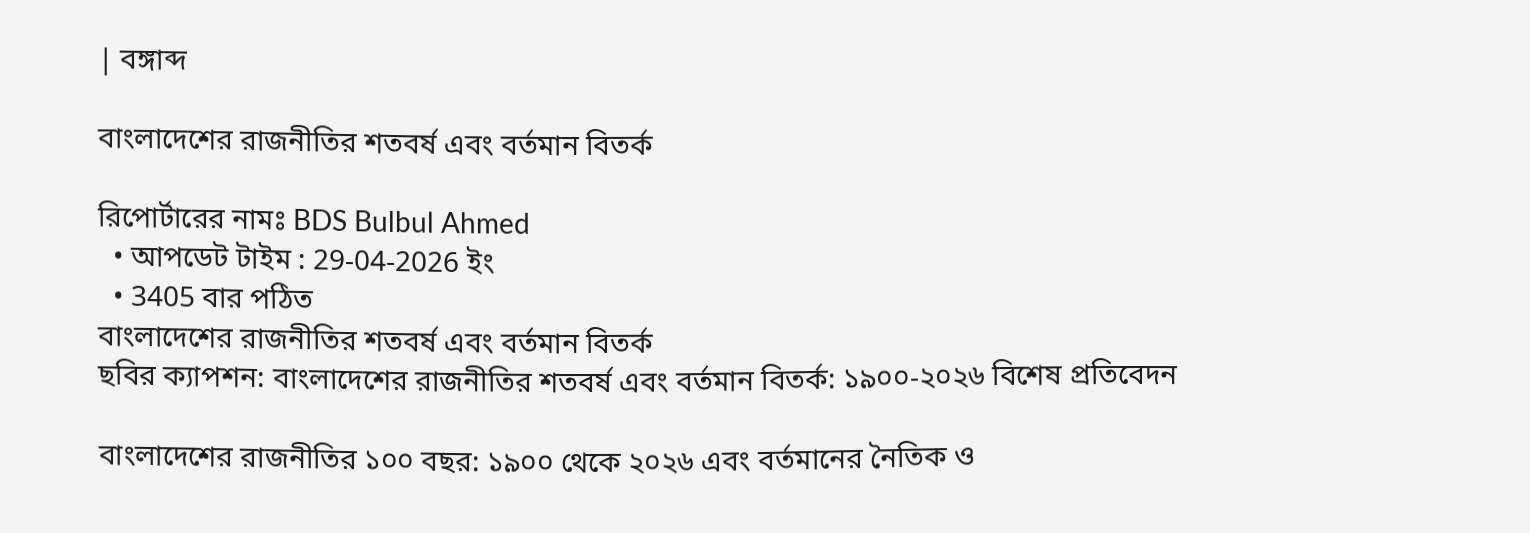| বঙ্গাব্দ

বাংলাদেশের রাজনীতির শতবর্ষ এবং বর্তমান বিতর্ক

রিপোর্টারের নামঃ BDS Bulbul Ahmed
  • আপডেট টাইম : 29-04-2026 ইং
  • 3405 বার পঠিত
বাংলাদেশের রাজনীতির শতবর্ষ এবং বর্তমান বিতর্ক
ছবির ক্যাপশন: বাংলাদেশের রাজনীতির শতবর্ষ এবং বর্তমান বিতর্ক: ১৯০০-২০২৬ বিশেষ প্রতিবেদন

বাংলাদেশের রাজনীতির ১০০ বছর: ১৯০০ থেকে ২০২৬ এবং বর্তমানের নৈতিক ও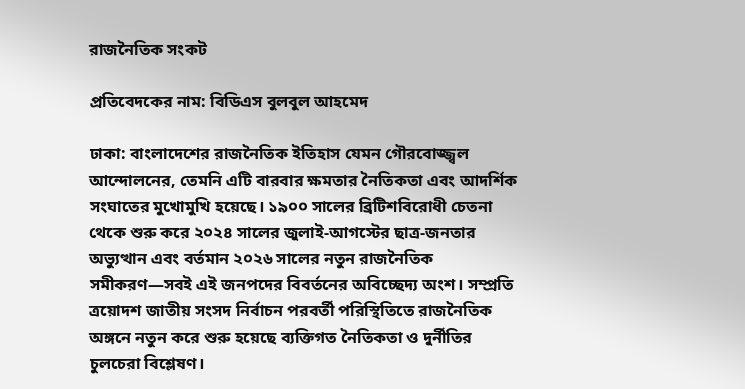রাজনৈতিক সংকট

প্রতিবেদকের নাম: বিডিএস বুলবুল আহমেদ

ঢাকা: বাংলাদেশের রাজনৈতিক ইতিহাস যেমন গৌরবোজ্জ্বল আন্দোলনের, তেমনি এটি বারবার ক্ষমতার নৈতিকতা এবং আদর্শিক সংঘাতের মুখোমুখি হয়েছে। ১৯০০ সালের ব্রিটিশবিরোধী চেতনা থেকে শুরু করে ২০২৪ সালের জুলাই-আগস্টের ছাত্র-জনতার অভ্যুত্থান এবং বর্তমান ২০২৬ সালের নতুন রাজনৈতিক সমীকরণ—সবই এই জনপদের বিবর্তনের অবিচ্ছেদ্য অংশ। সম্প্রতি ত্রয়োদশ জাতীয় সংসদ নির্বাচন পরবর্তী পরিস্থিতিতে রাজনৈতিক অঙ্গনে নতুন করে শুরু হয়েছে ব্যক্তিগত নৈতিকতা ও দুর্নীতির চুলচেরা বিশ্লেষণ।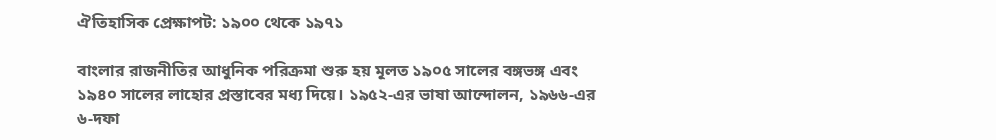ঐতিহাসিক প্রেক্ষাপট: ১৯০০ থেকে ১৯৭১

বাংলার রাজনীতির আধুনিক পরিক্রমা শুরু হয় মূলত ১৯০৫ সালের বঙ্গভঙ্গ এবং ১৯৪০ সালের লাহোর প্রস্তাবের মধ্য দিয়ে। ১৯৫২-এর ভাষা আন্দোলন, ১৯৬৬-এর ৬-দফা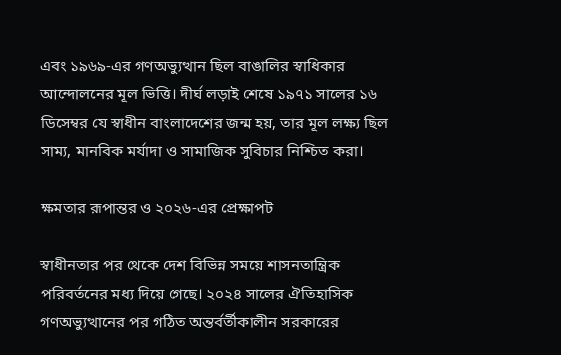এবং ১৯৬৯-এর গণঅভ্যুত্থান ছিল বাঙালির স্বাধিকার আন্দোলনের মূল ভিত্তি। দীর্ঘ লড়াই শেষে ১৯৭১ সালের ১৬ ডিসেম্বর যে স্বাধীন বাংলাদেশের জন্ম হয়, তার মূল লক্ষ্য ছিল সাম্য, মানবিক মর্যাদা ও সামাজিক সুবিচার নিশ্চিত করা।

ক্ষমতার রূপান্তর ও ২০২৬-এর প্রেক্ষাপট

স্বাধীনতার পর থেকে দেশ বিভিন্ন সময়ে শাসনতান্ত্রিক পরিবর্তনের মধ্য দিয়ে গেছে। ২০২৪ সালের ঐতিহাসিক গণঅভ্যুত্থানের পর গঠিত অন্তর্বর্তীকালীন সরকারের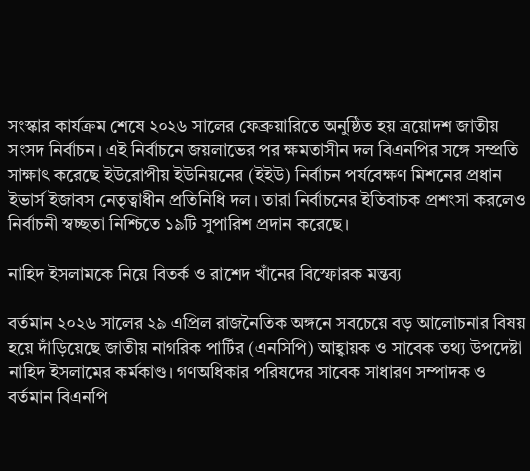সংস্কার কার্যক্রম শেষে ২০২৬ সালের ফেব্রুয়ারিতে অনুষ্ঠিত হয় ত্রয়োদশ জাতীয় সংসদ নির্বাচন। এই নির্বাচনে জয়লাভের পর ক্ষমতাসীন দল বিএনপির সঙ্গে সম্প্রতি সাক্ষাৎ করেছে ইউরোপীয় ইউনিয়নের (ইইউ) নির্বাচন পর্যবেক্ষণ মিশনের প্রধান ইভার্স ইজাবস নেতৃত্বাধীন প্রতিনিধি দল। তারা নির্বাচনের ইতিবাচক প্রশংসা করলেও নির্বাচনী স্বচ্ছতা নিশ্চিতে ১৯টি সুপারিশ প্রদান করেছে।

নাহিদ ইসলামকে নিয়ে বিতর্ক ও রাশেদ খাঁনের বিস্ফোরক মন্তব্য

বর্তমান ২০২৬ সালের ২৯ এপ্রিল রাজনৈতিক অঙ্গনে সবচেয়ে বড় আলোচনার বিষয় হয়ে দাঁড়িয়েছে জাতীয় নাগরিক পার্টির (এনসিপি) আহ্বায়ক ও সাবেক তথ্য উপদেষ্টা নাহিদ ইসলামের কর্মকাণ্ড। গণঅধিকার পরিষদের সাবেক সাধারণ সম্পাদক ও বর্তমান বিএনপি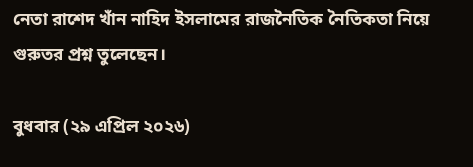নেতা রাশেদ খাঁন নাহিদ ইসলামের রাজনৈতিক নৈতিকতা নিয়ে গুরুতর প্রশ্ন তুলেছেন।

বুধবার (২৯ এপ্রিল ২০২৬)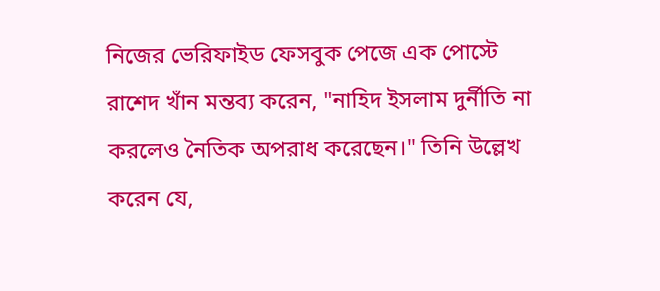নিজের ভেরিফাইড ফেসবুক পেজে এক পোস্টে রাশেদ খাঁন মন্তব্য করেন, "নাহিদ ইসলাম দুর্নীতি না করলেও নৈতিক অপরাধ করেছেন।" তিনি উল্লেখ করেন যে,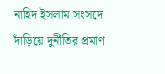নাহিদ ইসলাম সংসদে দাঁড়িয়ে দুর্নীতির প্রমাণ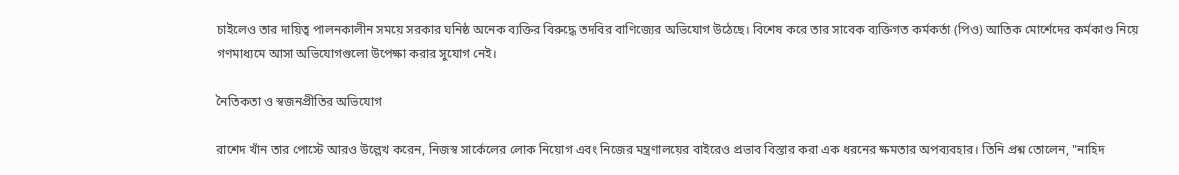চাইলেও তার দায়িত্ব পালনকালীন সময়ে সরকার ঘনিষ্ঠ অনেক ব্যক্তির বিরুদ্ধে তদবির বাণিজ্যের অভিযোগ উঠেছে। বিশেষ করে তার সাবেক ব্যক্তিগত কর্মকর্তা (পিও) আতিক মোর্শেদের কর্মকাণ্ড নিয়ে গণমাধ্যমে আসা অভিযোগগুলো উপেক্ষা করার সুযোগ নেই।

নৈতিকতা ও স্বজনপ্রীতির অভিযোগ

রাশেদ খাঁন তার পোস্টে আরও উল্লেখ করেন, নিজস্ব সার্কেলের লোক নিয়োগ এবং নিজের মন্ত্রণালয়ের বাইরেও প্রভাব বিস্তার করা এক ধরনের ক্ষমতার অপব্যবহার। তিনি প্রশ্ন তোলেন, "নাহিদ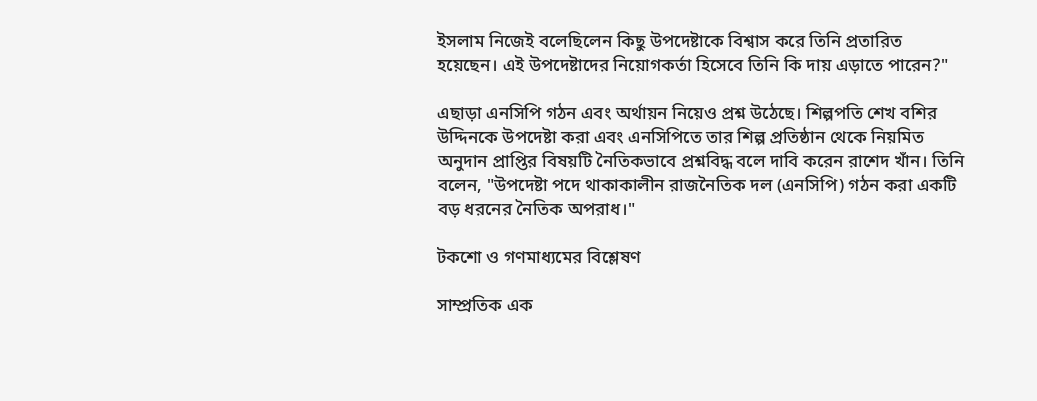ইসলাম নিজেই বলেছিলেন কিছু উপদেষ্টাকে বিশ্বাস করে তিনি প্রতারিত হয়েছেন। এই উপদেষ্টাদের নিয়োগকর্তা হিসেবে তিনি কি দায় এড়াতে পারেন?"

এছাড়া এনসিপি গঠন এবং অর্থায়ন নিয়েও প্রশ্ন উঠেছে। শিল্পপতি শেখ বশির উদ্দিনকে উপদেষ্টা করা এবং এনসিপিতে তার শিল্প প্রতিষ্ঠান থেকে নিয়মিত অনুদান প্রাপ্তির বিষয়টি নৈতিকভাবে প্রশ্নবিদ্ধ বলে দাবি করেন রাশেদ খাঁন। তিনি বলেন, "উপদেষ্টা পদে থাকাকালীন রাজনৈতিক দল (এনসিপি) গঠন করা একটি বড় ধরনের নৈতিক অপরাধ।"

টকশো ও গণমাধ্যমের বিশ্লেষণ

সাম্প্রতিক এক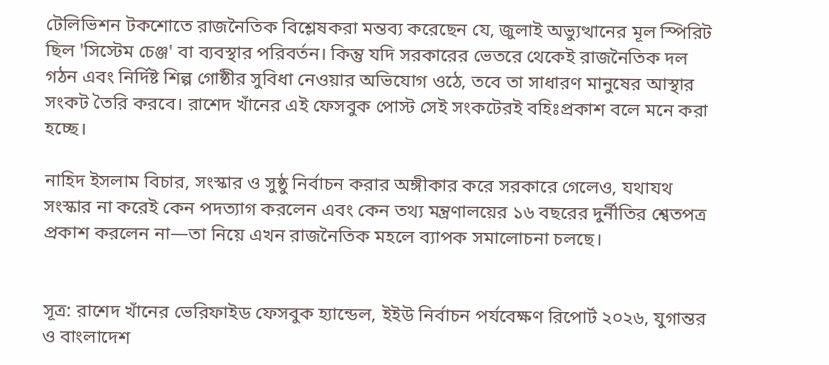টেলিভিশন টকশোতে রাজনৈতিক বিশ্লেষকরা মন্তব্য করেছেন যে, জুলাই অভ্যুত্থানের মূল স্পিরিট ছিল 'সিস্টেম চেঞ্জ' বা ব্যবস্থার পরিবর্তন। কিন্তু যদি সরকারের ভেতরে থেকেই রাজনৈতিক দল গঠন এবং নির্দিষ্ট শিল্প গোষ্ঠীর সুবিধা নেওয়ার অভিযোগ ওঠে, তবে তা সাধারণ মানুষের আস্থার সংকট তৈরি করবে। রাশেদ খাঁনের এই ফেসবুক পোস্ট সেই সংকটেরই বহিঃপ্রকাশ বলে মনে করা হচ্ছে।

নাহিদ ইসলাম বিচার, সংস্কার ও সুষ্ঠু নির্বাচন করার অঙ্গীকার করে সরকারে গেলেও, যথাযথ সংস্কার না করেই কেন পদত্যাগ করলেন এবং কেন তথ্য মন্ত্রণালয়ের ১৬ বছরের দুর্নীতির শ্বেতপত্র প্রকাশ করলেন না—তা নিয়ে এখন রাজনৈতিক মহলে ব্যাপক সমালোচনা চলছে।


সূত্র: রাশেদ খাঁনের ভেরিফাইড ফেসবুক হ্যান্ডেল, ইইউ নির্বাচন পর্যবেক্ষণ রিপোর্ট ২০২৬, যুগান্তর ও বাংলাদেশ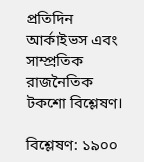প্রতিদিন আর্কাইভস এবং সাম্প্রতিক রাজনৈতিক টকশো বিশ্লেষণ।

বিশ্লেষণ: ১৯০০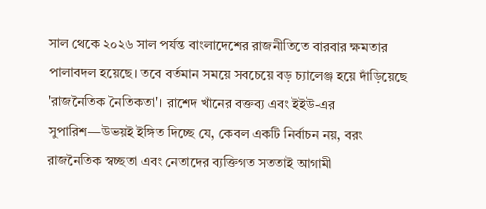সাল থেকে ২০২৬ সাল পর্যন্ত বাংলাদেশের রাজনীতিতে বারবার ক্ষমতার পালাবদল হয়েছে। তবে বর্তমান সময়ে সবচেয়ে বড় চ্যালেঞ্জ হয়ে দাঁড়িয়েছে 'রাজনৈতিক নৈতিকতা'। রাশেদ খাঁনের বক্তব্য এবং ইইউ-এর সুপারিশ—উভয়ই ইঙ্গিত দিচ্ছে যে, কেবল একটি নির্বাচন নয়, বরং রাজনৈতিক স্বচ্ছতা এবং নেতাদের ব্যক্তিগত সততাই আগামী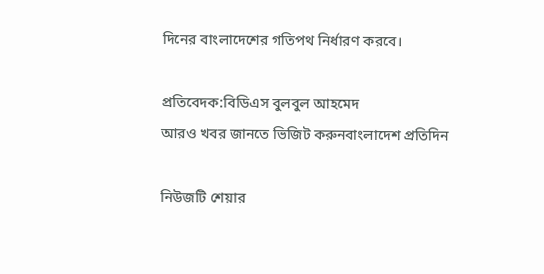দিনের বাংলাদেশের গতিপথ নির্ধারণ করবে।

প্রতিবেদক:বিডিএস বুলবুল আহমেদ
আরও খবর জানতে ভিজিট করুনবাংলাদেশ প্রতিদিন

নিউজটি শেয়ার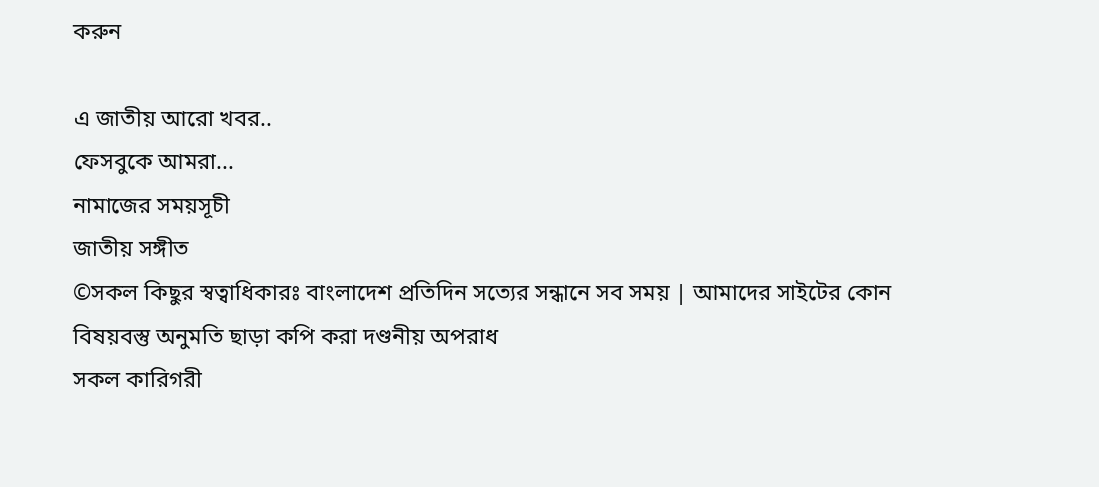করুন

এ জাতীয় আরো খবর..
ফেসবুকে আমরা...
নামাজের সময়সূচী
জাতীয় সঙ্গীত
©সকল কিছুর স্বত্বাধিকারঃ বাংলাদেশ প্রতিদিন সত্যের সন্ধানে সব সময় | আমাদের সাইটের কোন বিষয়বস্তু অনুমতি ছাড়া কপি করা দণ্ডনীয় অপরাধ
সকল কারিগরী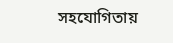সহযোগিতায়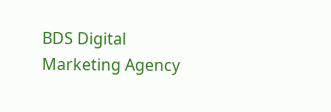BDS Digital Marketing Agency